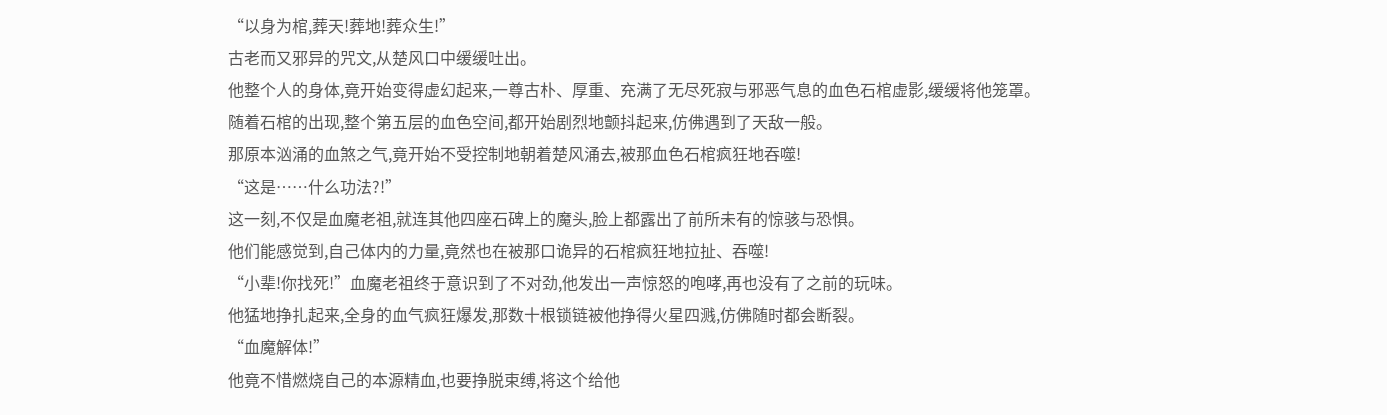“以身为棺,葬天!葬地!葬众生!”
古老而又邪异的咒文,从楚风口中缓缓吐出。
他整个人的身体,竟开始变得虚幻起来,一尊古朴、厚重、充满了无尽死寂与邪恶气息的血色石棺虚影,缓缓将他笼罩。
随着石棺的出现,整个第五层的血色空间,都开始剧烈地颤抖起来,仿佛遇到了天敌一般。
那原本汹涌的血煞之气,竟开始不受控制地朝着楚风涌去,被那血色石棺疯狂地吞噬!
“这是……什么功法?!”
这一刻,不仅是血魔老祖,就连其他四座石碑上的魔头,脸上都露出了前所未有的惊骇与恐惧。
他们能感觉到,自己体内的力量,竟然也在被那口诡异的石棺疯狂地拉扯、吞噬!
“小辈!你找死!”血魔老祖终于意识到了不对劲,他发出一声惊怒的咆哮,再也没有了之前的玩味。
他猛地挣扎起来,全身的血气疯狂爆发,那数十根锁链被他挣得火星四溅,仿佛随时都会断裂。
“血魔解体!”
他竟不惜燃烧自己的本源精血,也要挣脱束缚,将这个给他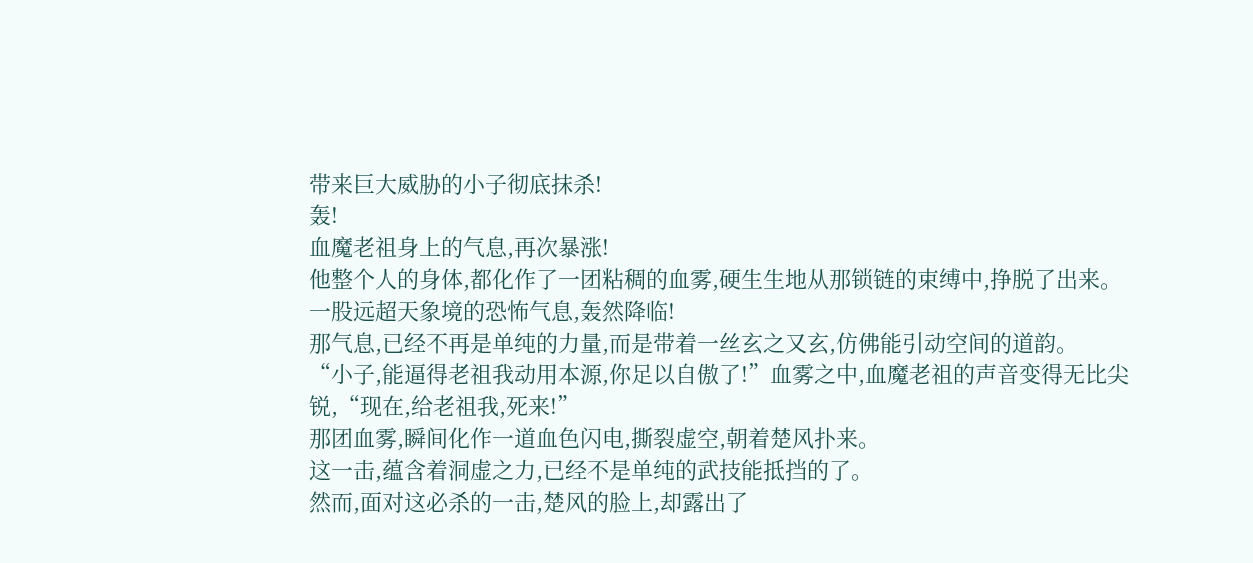带来巨大威胁的小子彻底抹杀!
轰!
血魔老祖身上的气息,再次暴涨!
他整个人的身体,都化作了一团粘稠的血雾,硬生生地从那锁链的束缚中,挣脱了出来。
一股远超天象境的恐怖气息,轰然降临!
那气息,已经不再是单纯的力量,而是带着一丝玄之又玄,仿佛能引动空间的道韵。
“小子,能逼得老祖我动用本源,你足以自傲了!”血雾之中,血魔老祖的声音变得无比尖锐,“现在,给老祖我,死来!”
那团血雾,瞬间化作一道血色闪电,撕裂虚空,朝着楚风扑来。
这一击,蕴含着洞虚之力,已经不是单纯的武技能抵挡的了。
然而,面对这必杀的一击,楚风的脸上,却露出了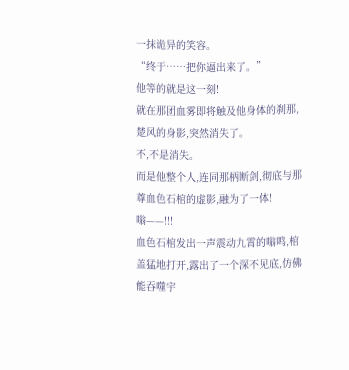一抹诡异的笑容。
“终于……把你逼出来了。”
他等的就是这一刻!
就在那团血雾即将触及他身体的刹那,楚风的身影,突然消失了。
不,不是消失。
而是他整个人,连同那柄断剑,彻底与那尊血色石棺的虚影,融为了一体!
嗡——!!!
血色石棺发出一声震动九霄的嗡鸣,棺盖猛地打开,露出了一个深不见底,仿佛能吞噬宇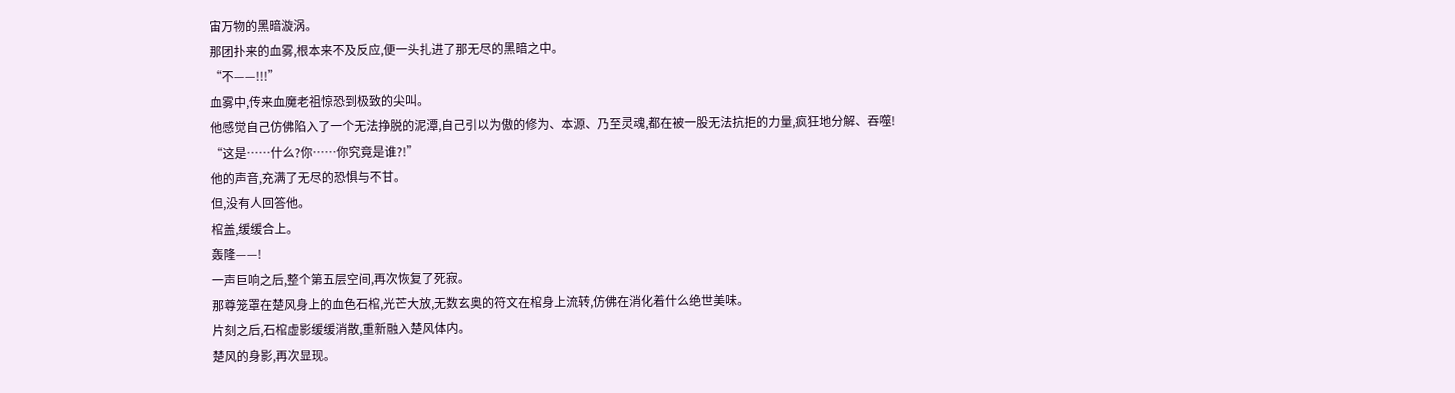宙万物的黑暗漩涡。
那团扑来的血雾,根本来不及反应,便一头扎进了那无尽的黑暗之中。
“不——!!!”
血雾中,传来血魔老祖惊恐到极致的尖叫。
他感觉自己仿佛陷入了一个无法挣脱的泥潭,自己引以为傲的修为、本源、乃至灵魂,都在被一股无法抗拒的力量,疯狂地分解、吞噬!
“这是……什么?你……你究竟是谁?!”
他的声音,充满了无尽的恐惧与不甘。
但,没有人回答他。
棺盖,缓缓合上。
轰隆——!
一声巨响之后,整个第五层空间,再次恢复了死寂。
那尊笼罩在楚风身上的血色石棺,光芒大放,无数玄奥的符文在棺身上流转,仿佛在消化着什么绝世美味。
片刻之后,石棺虚影缓缓消散,重新融入楚风体内。
楚风的身影,再次显现。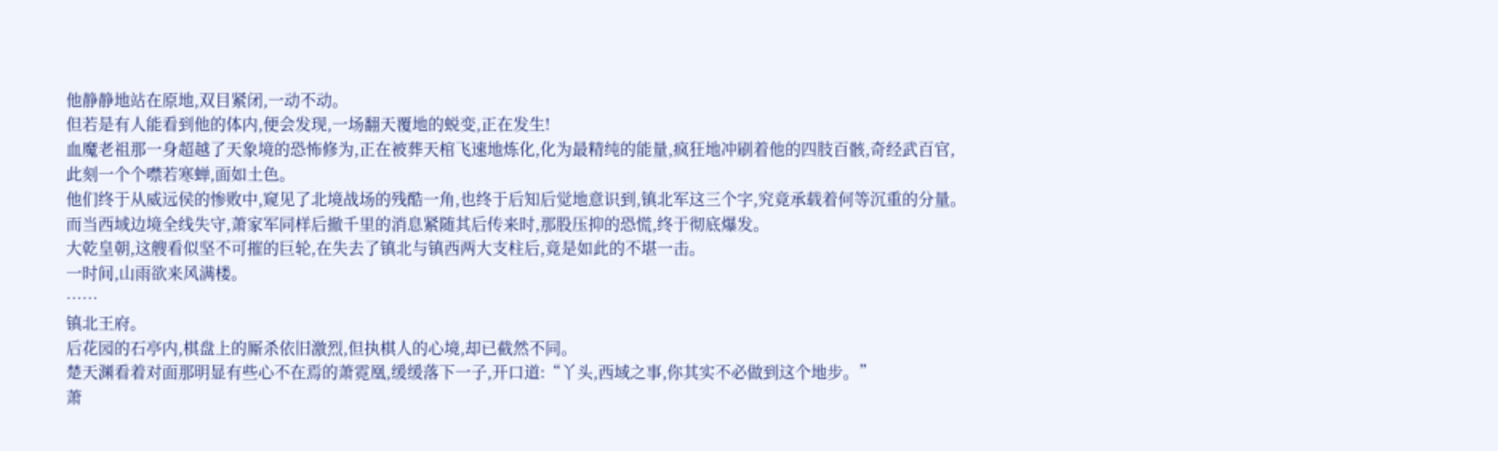他静静地站在原地,双目紧闭,一动不动。
但若是有人能看到他的体内,便会发现,一场翻天覆地的蜕变,正在发生!
血魔老祖那一身超越了天象境的恐怖修为,正在被葬天棺飞速地炼化,化为最精纯的能量,疯狂地冲刷着他的四肢百骸,奇经武百官,此刻一个个噤若寒蝉,面如土色。
他们终于从威远侯的惨败中,窥见了北境战场的残酷一角,也终于后知后觉地意识到,镇北军这三个字,究竟承载着何等沉重的分量。
而当西域边境全线失守,萧家军同样后撤千里的消息紧随其后传来时,那股压抑的恐慌,终于彻底爆发。
大乾皇朝,这艘看似坚不可摧的巨轮,在失去了镇北与镇西两大支柱后,竟是如此的不堪一击。
一时间,山雨欲来风满楼。
……
镇北王府。
后花园的石亭内,棋盘上的厮杀依旧激烈,但执棋人的心境,却已截然不同。
楚天渊看着对面那明显有些心不在焉的萧霓凰,缓缓落下一子,开口道:“丫头,西域之事,你其实不必做到这个地步。”
萧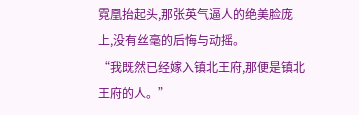霓凰抬起头,那张英气逼人的绝美脸庞上,没有丝毫的后悔与动摇。
“我既然已经嫁入镇北王府,那便是镇北王府的人。”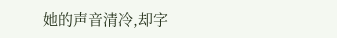她的声音清冷,却字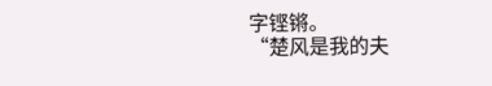字铿锵。
“楚风是我的夫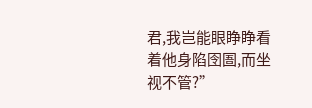君,我岂能眼睁睁看着他身陷囹圄,而坐视不管?”